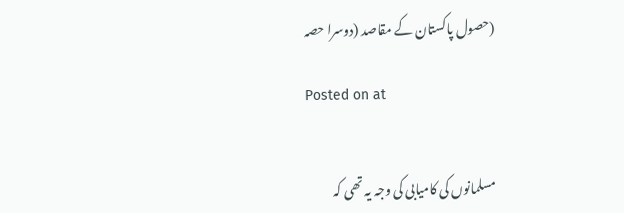(حصول پاکستان کے مقاصد (دوسرا حصہ

Posted on at


مسلمانوں کی کامیابی کی وجہ یہ تھی کہ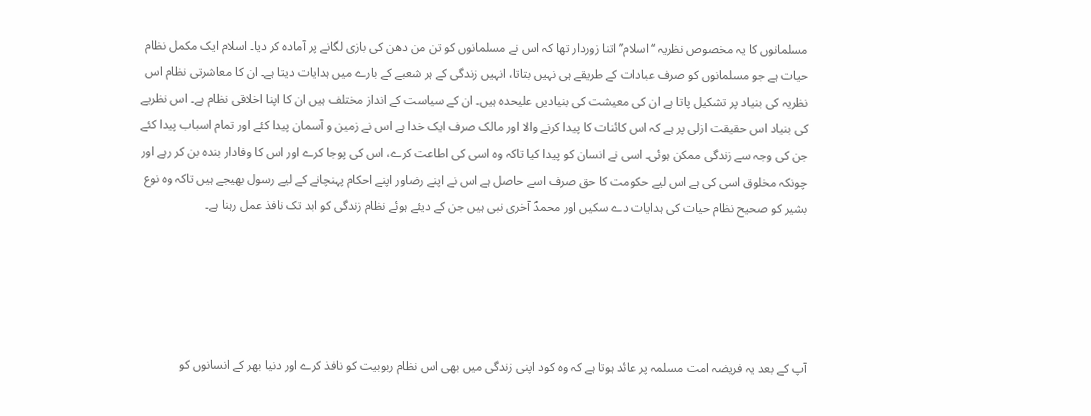مسلمانوں کا یہ مخصوص نظریہ ‘‘اسلام’’ اتنا زوردار تھا کہ اس نے مسلمانوں کو تن من دھن کی بازی لگانے پر آمادہ کر دیا۔ اسلام ایک مکمل نظام حیات ہے جو مسلمانوں کو صرف عبادات کے طریقے ہی نہیں بتاتا، انہیں زندگی کے ہر شعبے کے بارے میں ہدایات دیتا ہے۔ ان کا معاشرتی نظام اس نظریہ کی بنیاد پر تشکیل پاتا ہے ان کی معیشت کی بنیادیں علیحدہ ہیں۔ ان کے سیاست کے انداز مختلف ہیں ان کا اپنا اخلاقی نظام ہے۔ اس نظریے کی بنیاد اس حقیقت ازلی پر ہے کہ اس کائنات کا پیدا کرنے والا اور مالک صرف ایک خدا ہے اس نے زمین و آسمان پیدا کئے اور تمام اسباب پیدا کئے جن کی وجہ سے زندگی ممکن ہوئی۔ اسی نے انسان کو پیدا کیا تاکہ وہ اسی کی اطاعت کرے، اس کی پوجا کرے اور اس کا وفادار بندہ بن کر رہے اور چونکہ مخلوق اسی کی ہے اس لیے حکومت کا حق صرف اسے حاصل ہے اس نے اپنے رضاور اپنے احکام پہنچانے کے لیے رسول بھیجے ہیں تاکہ وہ نوع بشیر کو صحیح نظام حیات کی ہدایات دے سکیں اور محمدؐ آخری نبی ہیں جن کے دیئے ہوئے نظام زندگی کو ابد تک نافذ عمل رہنا ہے۔





آپ کے بعد یہ فریضہ امت مسلمہ پر عائد ہوتا ہے کہ وہ کود اپنی زندگی میں بھی اس نظام ربوبیت کو نافذ کرے اور دنیا بھر کے انسانوں کو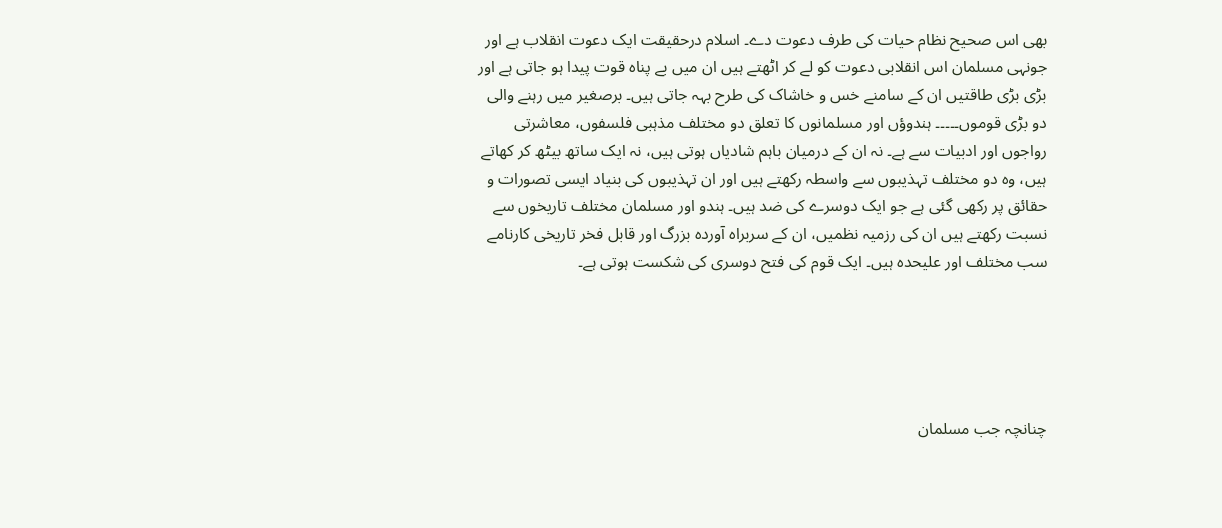بھی اس صحیح نظام حیات کی طرف دعوت دے۔ اسلام درحقیقت ایک دعوت انقلاب ہے اور جونہی مسلمان اس انقلابی دعوت کو لے کر اٹھتے ہیں ان میں بے پناہ قوت پیدا ہو جاتی ہے اور بڑی بڑی طاقتیں ان کے سامنے خس و خاشاک کی طرح بہہ جاتی ہیں۔ برصغیر میں رہنے والی دو بڑی قوموں۔۔۔۔۔ ہندوؤں اور مسلمانوں کا تعلق دو مختلف مذہبی فلسفوں، معاشرتی رواجوں اور ادبیات سے ہے۔ نہ ان کے درمیان باہم شادیاں ہوتی ہیں، نہ ایک ساتھ بیٹھ کر کھاتے ہیں، وہ دو مختلف تہذیبوں سے واسطہ رکھتے ہیں اور ان تہذیبوں کی بنیاد ایسی تصورات و حقائق پر رکھی گئی ہے جو ایک دوسرے کی ضد ہیں۔ ہندو اور مسلمان مختلف تاریخوں سے نسبت رکھتے ہیں ان کی رزمیہ نظمیں، ان کے سربراہ آوردہ بزرگ اور قابل فخر تاریخی کارنامے سب مختلف اور علیحدہ ہیں۔ ایک قوم کی فتح دوسری کی شکست ہوتی ہے۔





چنانچہ جب مسلمان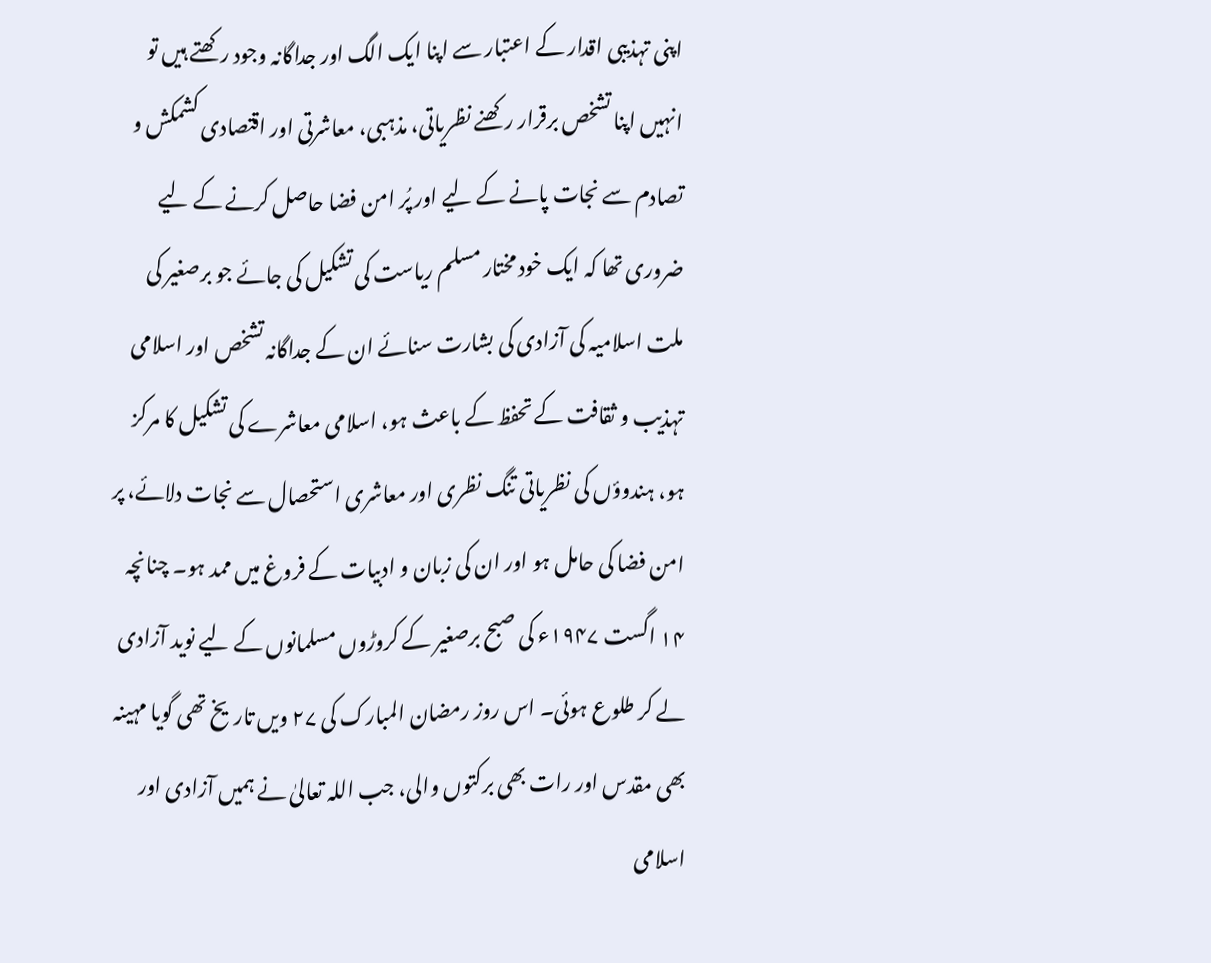اپنی تہذیبی اقدار کے اعتبار سے اپنا ایک الگ اور جداگانہ وجود رکھتے ہیں تو انہیں اپنا تشخص برقرار رکھنے نظریاتی، مذہبی، معاشرتی اور اقتصادی کشمکش و تصادم سے نجات پانے کے لیے اور پُر امن فضا حاصل کرنے کے لیے ضروری تھا کہ ایک خود مختار مسلم ریاست کی تشکیل کی جائے جو برصغیر کی ملت اسلامیہ کی آزادی کی بشارت سنائے ان کے جداگانہ تشخص اور اسلامی تہذیب و ثقافت کے تحفظ کے باعث ہو، اسلامی معاشرے کی تشکیل کا مرکز ہو، ہندوؤں کی نظریاتی تنگ نظری اور معاشری استحصال سے نجات دلائے، پر امن فضا کی حامل ہو اور ان کی زبان و ادبیات کے فروغ میں ممد ہو۔ چنانچہ ۱۴ اگست ۱۹۴۷ء کی صبح برصغیر کے کروڑوں مسلمانوں کے لیے نوید آزادی لے کر طلوع ہوئی۔ اس روز رمضان المبارک کی ۲۷ ویں تاریخ تھی گویا مہینہ بھی مقدس اور رات بھی برکتوں والی، جب اللہ تعالیٰ نے ہمیں آزادی اور اسلامی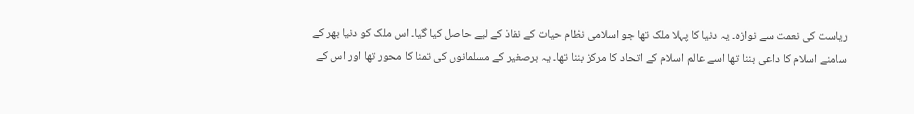ریاست کی نعمت سے نوازہ۔ یہ دنیا کا پہلا ملک تھا جو اسلامی نظام حیات کے نفاذ کے لیے حاصل کیا گیا۔ اس ملک کو دنیا بھر کے سامنے اسلام کا داعی بننا تھا اسے عالم اسلام کے اتحاد کا مرکز بننا تھا۔ یہ برصغیر کے مسلمانوں کی تمنا کا محور تھا اور اس کے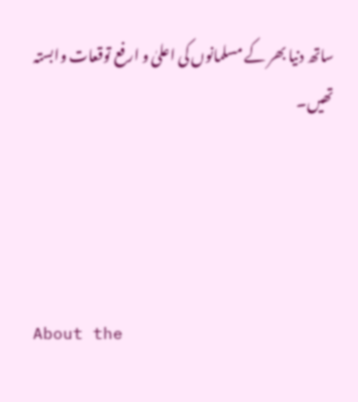ساتھ دنیا بھر کے مسلمانوں کی اعلیٰ و ارفع توقعات وابستہ تھیں۔




About the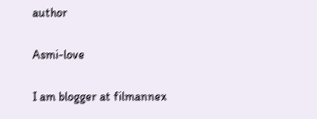author

Asmi-love

I am blogger at filmannex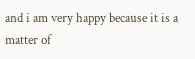and i am very happy because it is a matter of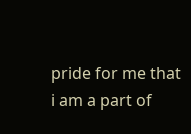pride for me that i am a part of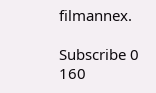filmannex.

Subscribe 0
160